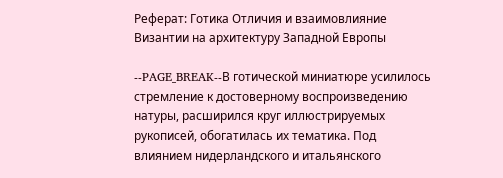Реферат: Готика Отличия и взаимовлияние Византии на архитектуру Западной Европы

--PAGE_BREAK--В готической миниатюре усилилось стремление к достоверному воспроизведению натуры, расширился круг иллюстрируемых рукописей, обогатилась их тематика. Под влиянием нидерландского и итальянского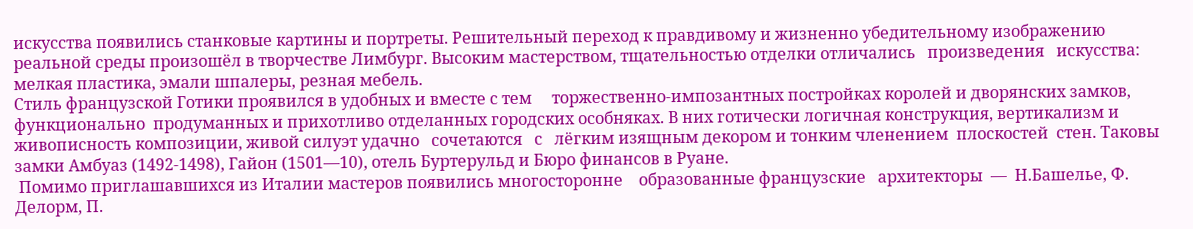искусства появились станковые картины и портреты. Решительный переход к правдивому и жизненно убедительному изображению реальной среды произошёл в творчестве Лимбург. Высоким мастерством, тщательностью отделки отличались   произведения   искусства: мелкая пластика, эмали шпалеры, резная мебель.
Стиль французской Готики проявился в удобных и вместе с тем     торжественно-импозантных постройках королей и дворянских замков,  функционально  продуманных и прихотливо отделанных городских особняках. В них готически логичная конструкция, вертикализм и живописность композиции, живой силуэт удачно   сочетаются   с   лёгким изящным декором и тонким членением  плоскостей  стен. Таковы замки Амбуаз (1492-1498), Гайон (1501—10), отель Буртерульд и Бюро финансов в Руане.
 Помимо приглашавшихся из Италии мастеров появились многосторонне    образованные французские   архитекторы  —  Н.Башелье, Ф. Делорм, П.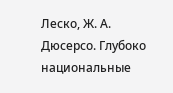Леско, Ж. А. Дюсерсо. Глубоко национальные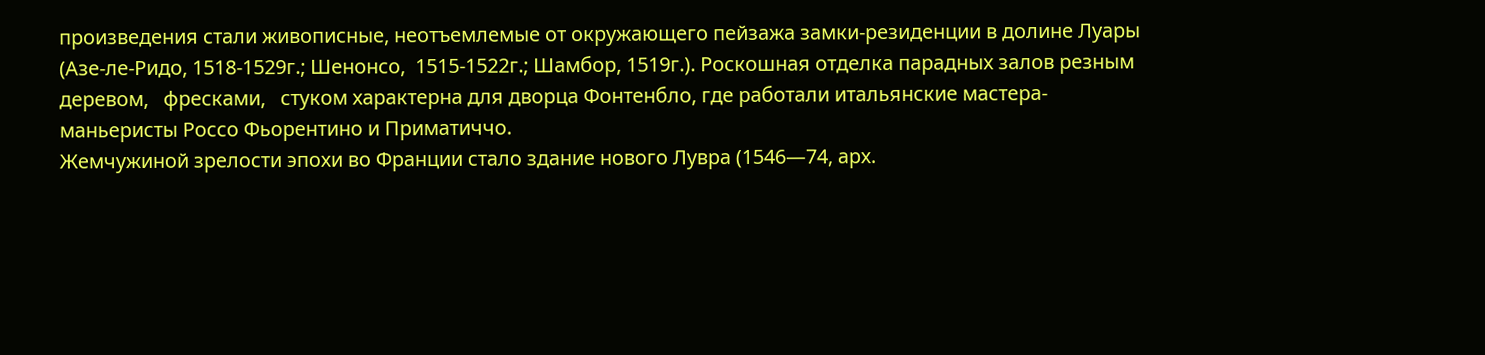произведения стали живописные, неотъемлемые от окружающего пейзажа замки-резиденции в долине Луары (Азе-ле-Ридо, 1518-1529г.; Шенонсо,  1515-1522г.; Шамбор, 1519г.). Роскошная отделка парадных залов резным деревом,   фресками,   стуком характерна для дворца Фонтенбло, где работали итальянские мастера-маньеристы Россо Фьорентино и Приматиччо.
Жемчужиной зрелости эпохи во Франции стало здание нового Лувра (1546—74, арх.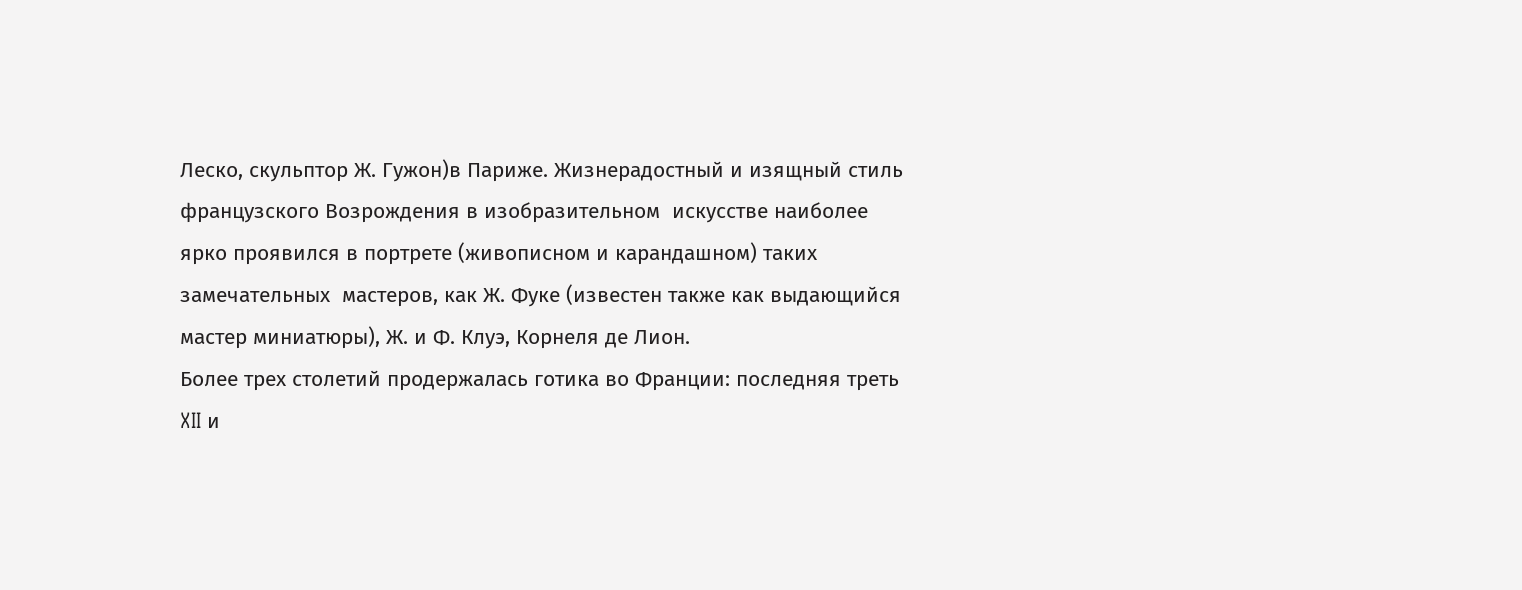Леско, скульптор Ж. Гужон)в Париже. Жизнерадостный и изящный стиль французского Возрождения в изобразительном  искусстве наиболее ярко проявился в портрете (живописном и карандашном) таких замечательных  мастеров, как Ж. Фуке (известен также как выдающийся мастер миниатюры), Ж. и Ф. Клуэ, Корнеля де Лион.
Более трех столетий продержалась готика во Франции: последняя треть XII и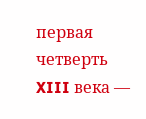первая четверть XIII века —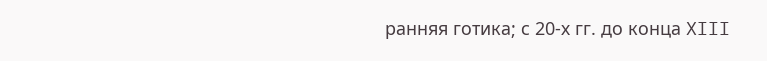ранняя готика; с 20-х гг. до конца XIII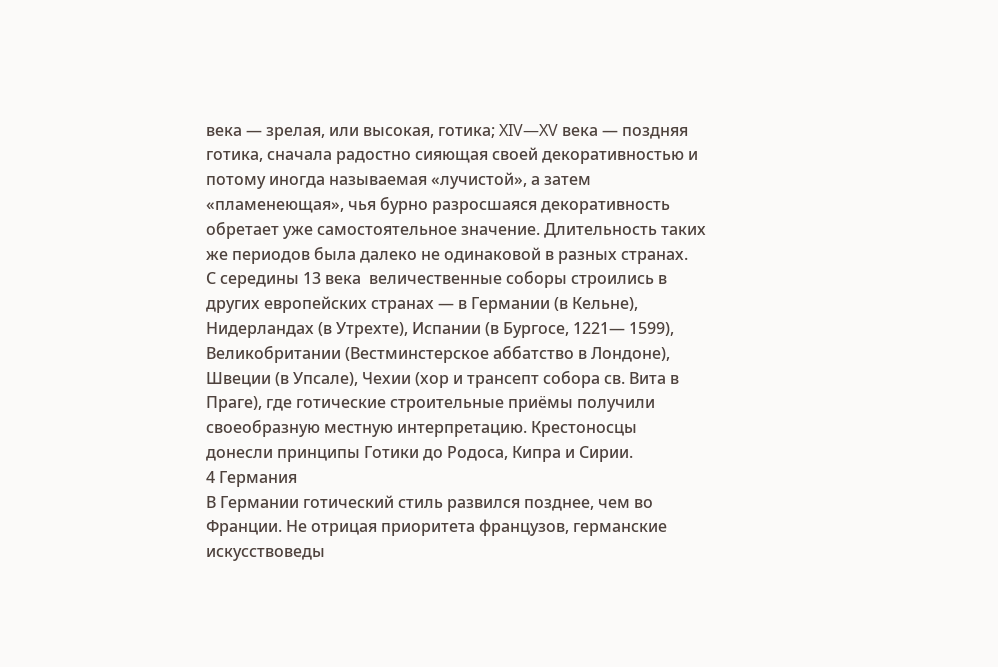века — зрелая, или высокая, готика; XIV—XV века — поздняя готика, сначала радостно сияющая своей декоративностью и потому иногда называемая «лучистой», а затем «пламенеющая», чья бурно разросшаяся декоративность обретает уже самостоятельное значение. Длительность таких же периодов была далеко не одинаковой в разных странах.
С середины 13 века  величественные соборы строились в других европейских странах — в Германии (в Кельне), Нидерландах (в Утрехте), Испании (в Бургосе, 1221— 1599), Великобритании (Вестминстерское аббатство в Лондоне), Швеции (в Упсале), Чехии (хор и трансепт собора св. Вита в Праге), где готические строительные приёмы получили своеобразную местную интерпретацию. Крестоносцы донесли принципы Готики до Родоса, Кипра и Сирии.
4 Германия
В Германии готический стиль развился позднее, чем во Франции. Не отрицая приоритета французов, германские искусствоведы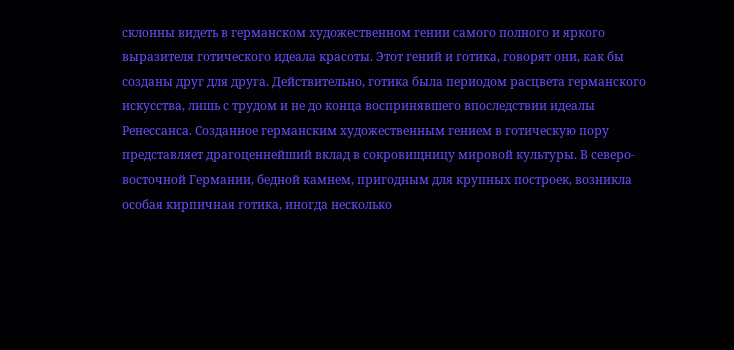склонны видеть в германском художественном гении самого полного и яркого выразителя готического идеала красоты. Этот гений и готика, говорят они, как бы созданы друг для друга. Действительно, готика была периодом расцвета германского искусства, лишь с трудом и не до конца воспринявшего впоследствии идеалы Ренессанса. Созданное германским художественным гением в готическую пору представляет драгоценнейший вклад в сокровищницу мировой культуры. В северо-восточной Германии, бедной камнем, пригодным для крупных построек, возникла особая кирпичная готика, иногда несколько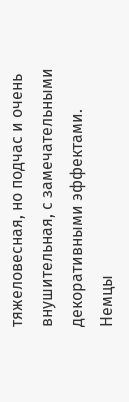тяжеловесная, но подчас и очень внушительная, с замечательными декоративными эффектами.
Немцы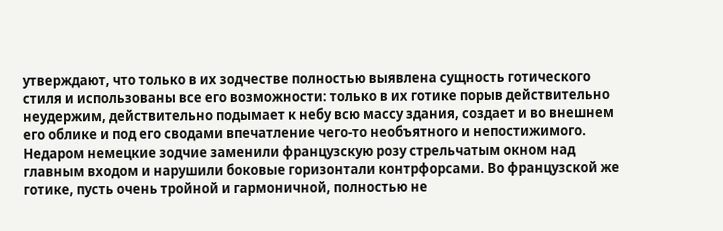утверждают, что только в их зодчестве полностью выявлена сущность готического стиля и использованы все его возможности: только в их готике порыв действительно неудержим, действительно подымает к небу всю массу здания, создает и во внешнем его облике и под его сводами впечатление чего-то необъятного и непостижимого. Недаром немецкие зодчие заменили французскую розу стрельчатым окном над главным входом и нарушили боковые горизонтали контрфорсами. Во французской же готике, пусть очень тройной и гармоничной, полностью не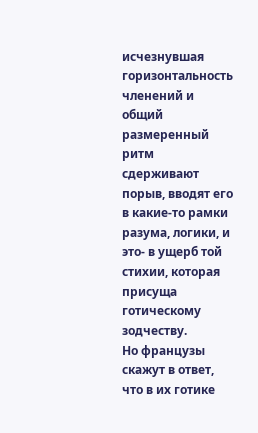исчезнувшая горизонтальность членений и общий размеренный ритм сдерживают порыв, вводят его в какие-то рамки разума, логики, и это- в ущерб той стихии, которая присуща готическому зодчеству.
Но французы скажут в ответ, что в их готике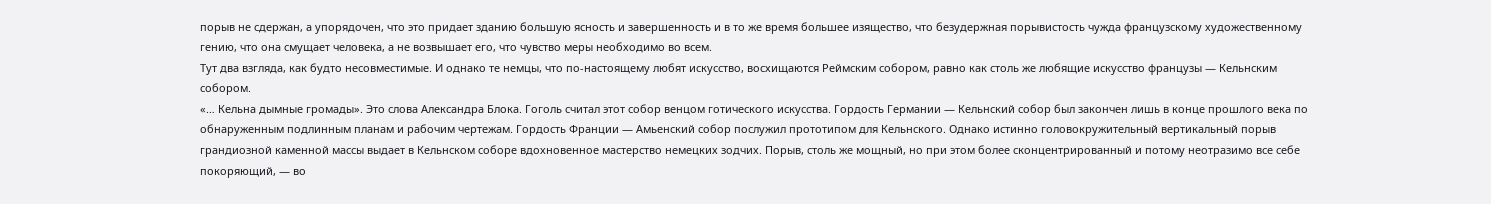порыв не сдержан, а упорядочен, что это придает зданию большую ясность и завершенность и в то же время большее изящество, что безудержная порывистость чужда французскому художественному гению, что она смущает человека, а не возвышает его, что чувство меры необходимо во всем.
Тут два взгляда, как будто несовместимые. И однако те немцы, что по-настоящему любят искусство, восхищаются Реймским собором, равно как столь же любящие искусство французы — Кельнским собором.
«… Кельна дымные громады». Это слова Александра Блока. Гоголь считал этот собор венцом готического искусства. Гордость Германии — Кельнский собор был закончен лишь в конце прошлого века по обнаруженным подлинным планам и рабочим чертежам. Гордость Франции — Амьенский собор послужил прототипом для Кельнского. Однако истинно головокружительный вертикальный порыв грандиозной каменной массы выдает в Кельнском соборе вдохновенное мастерство немецких зодчих. Порыв, столь же мощный, но при этом более сконцентрированный и потому неотразимо все себе покоряющий, — во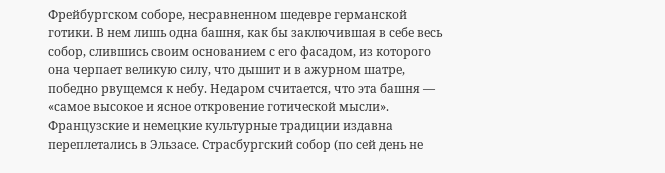Фрейбургском соборе, несравненном шедевре германской готики. В нем лишь одна башня, как бы заключившая в себе весь собор, слившись своим основанием с его фасадом, из которого она черпает великую силу, что дышит и в ажурном шатре, победно рвущемся к небу. Недаром считается, что эта башня — «самое высокое и ясное откровение готической мысли».
Французские и немецкие культурные традиции издавна переплетались в Эльзасе. Страсбургский собор (по сей день не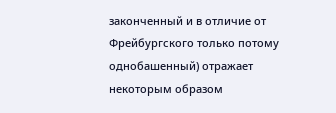законченный и в отличие от Фрейбургского только потому однобашенный) отражает некоторым образом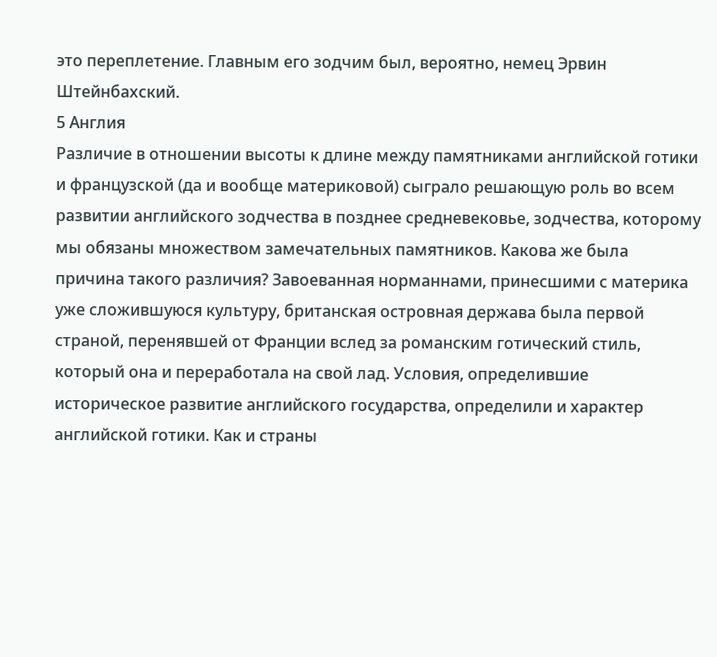это переплетение. Главным его зодчим был, вероятно, немец Эрвин Штейнбахский.
5 Англия
Различие в отношении высоты к длине между памятниками английской готики и французской (да и вообще материковой) сыграло решающую роль во всем развитии английского зодчества в позднее средневековье, зодчества, которому мы обязаны множеством замечательных памятников. Какова же была причина такого различия? Завоеванная норманнами, принесшими с материка уже сложившуюся культуру, британская островная держава была первой страной, перенявшей от Франции вслед за романским готический стиль, который она и переработала на свой лад. Условия, определившие историческое развитие английского государства, определили и характер английской готики. Как и страны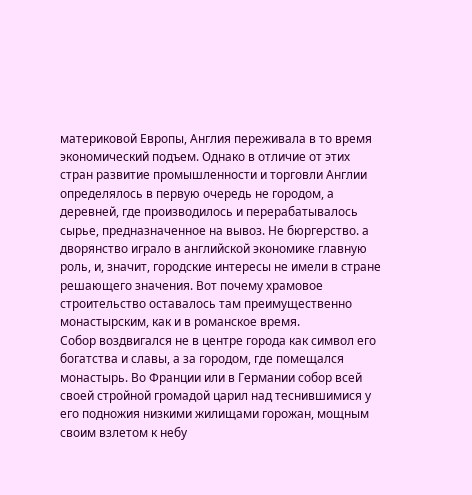материковой Европы, Англия переживала в то время экономический подъем. Однако в отличие от этих стран развитие промышленности и торговли Англии определялось в первую очередь не городом, а деревней, где производилось и перерабатывалось сырье, предназначенное на вывоз. Не бюргерство. а дворянство играло в английской экономике главную роль, и, значит, городские интересы не имели в стране решающего значения. Вот почему храмовое строительство оставалось там преимущественно монастырским, как и в романское время.
Собор воздвигался не в центре города как символ его богатства и славы, а за городом, где помещался монастырь. Во Франции или в Германии собор всей своей стройной громадой царил над теснившимися у его подножия низкими жилищами горожан, мощным своим взлетом к небу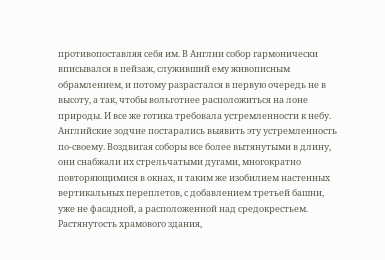противопоставляя себя им. В Англии собор гармонически вписывался в пейзаж, служивший ему живописным обрамлением, и потому разрастался в первую очередь не в высоту, а так, чтобы вольготнее расположиться на лоне природы. И все же готика требовала устремленности к небу. Английские зодчие постарались выявить эту устремленность по-своему. Воздвигая соборы все более вытянутыми в длину, они снабжали их стрельчатыми дугами, многократно повторяющимися в окнах, и таким же изобилием настенных вертикальных переплетов, с добавлением третьей башни, уже не фасадной, а расположенной над средокрестьем. Растянутость храмового здания,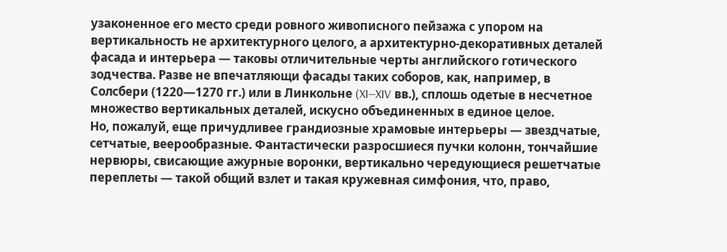узаконенное его место среди ровного живописного пейзажа с упором на вертикальность не архитектурного целого, а архитектурно-декоративных деталей фасада и интерьера — таковы отличительные черты английского готического зодчества. Разве не впечатляющи фасады таких соборов, как, например, в Солсбери (1220—1270 гг.) или в Линкольне (XI—XIV вв.), сплошь одетые в несчетное множество вертикальных деталей, искусно объединенных в единое целое.
Но, пожалуй, еще причудливее грандиозные храмовые интерьеры — звездчатые, сетчатые, веерообразные. Фантастически разросшиеся пучки колонн, тончайшие нервюры, свисающие ажурные воронки, вертикально чередующиеся решетчатые переплеты — такой общий взлет и такая кружевная симфония, что, право,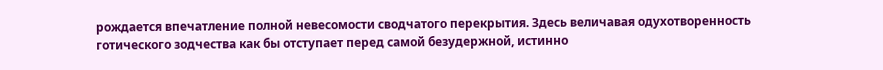рождается впечатление полной невесомости сводчатого перекрытия. Здесь величавая одухотворенность готического зодчества как бы отступает перед самой безудержной, истинно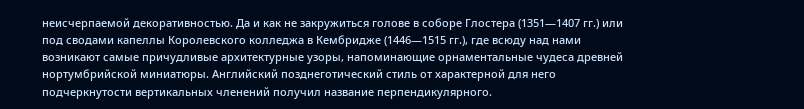неисчерпаемой декоративностью. Да и как не закружиться голове в соборе Глостера (1351—1407 гг.) или под сводами капеллы Королевского колледжа в Кембридже (1446—1515 гг.), где всюду над нами возникают самые причудливые архитектурные узоры, напоминающие орнаментальные чудеса древней нортумбрийской миниатюры. Английский позднеготический стиль от характерной для него подчеркнутости вертикальных членений получил название перпендикулярного.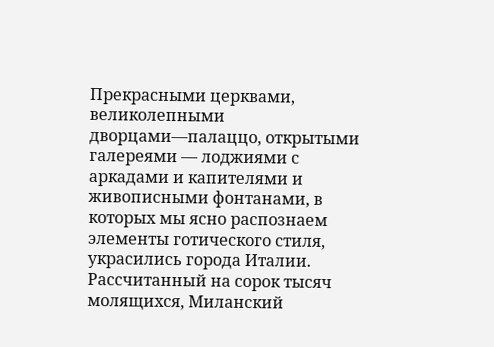Прекрасными церквами, великолепными дворцами—палаццо, открытыми галереями — лоджиями с аркадами и капителями и живописными фонтанами, в которых мы ясно распознаем элементы готического стиля, украсились города Италии. Рассчитанный на сорок тысяч молящихся, Миланский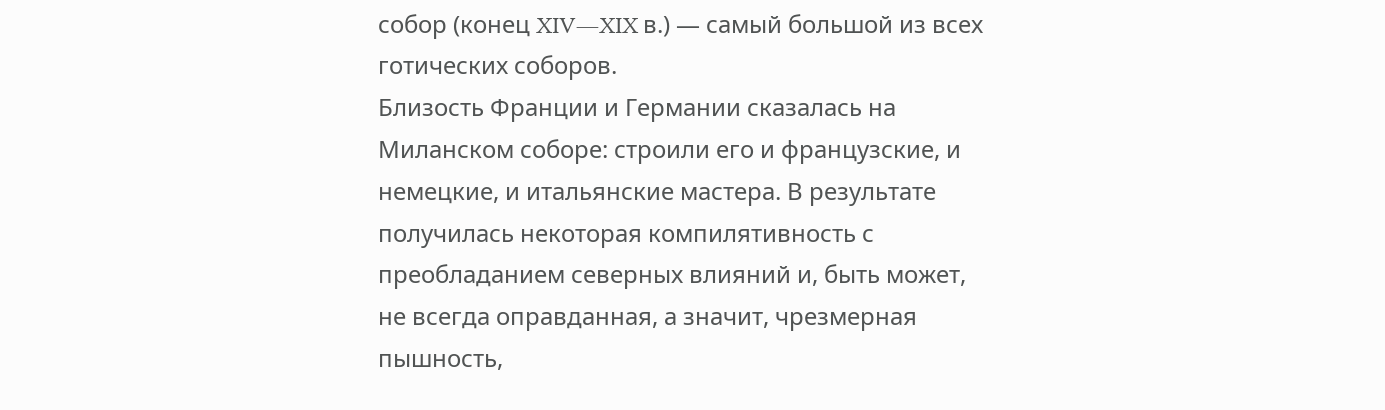собор (конец XIV—XIX в.) — самый большой из всех готических соборов.
Близость Франции и Германии сказалась на Миланском соборе: строили его и французские, и немецкие, и итальянские мастера. В результате получилась некоторая компилятивность с преобладанием северных влияний и, быть может, не всегда оправданная, а значит, чрезмерная пышность,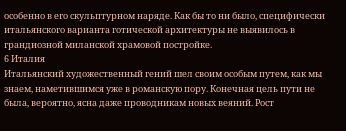особенно в его скульптурном наряде. Как бы то ни было, специфически итальянского варианта готической архитектуры не выявилось в грандиозной миланской храмовой постройке.
6 Италия
Итальянский художественный гений шел своим особым путем, как мы знаем, наметившимся уже в романскую пору. Конечная цель пути не была, вероятно, ясна даже проводникам новых веяний. Рост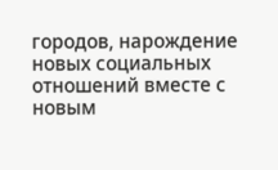городов, нарождение новых социальных отношений вместе с новым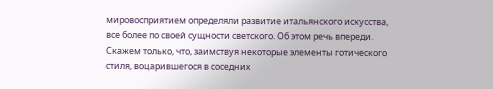мировосприятием определяли развитие итальянского искусства, все более по своей сущности светского. Об этом речь впереди. Скажем только, что, заимствуя некоторые элементы готического стиля, воцарившегося в соседних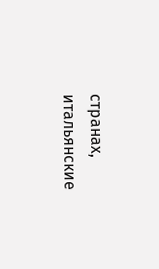странах, итальянские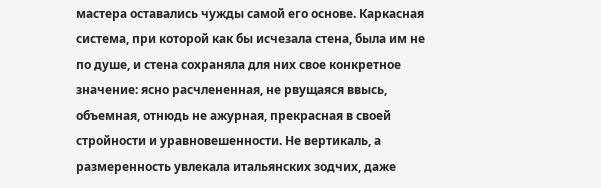мастера оставались чужды самой его основе. Каркасная система, при которой как бы исчезала стена, была им не по душе, и стена сохраняла для них свое конкретное значение: ясно расчлененная, не рвущаяся ввысь, объемная, отнюдь не ажурная, прекрасная в своей стройности и уравновешенности. Не вертикаль, а размеренность увлекала итальянских зодчих, даже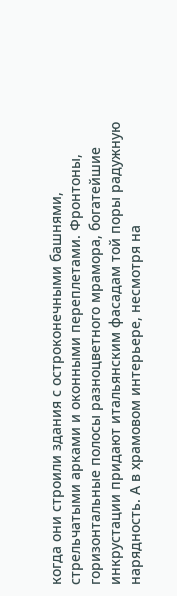когда они строили здания с остроконечными башнями, стрельчатыми арками и оконными переплетами. Фронтоны, горизонтальные полосы разноцветного мрамора, богатейшие инкрустации придают итальянским фасадам той поры радужную нарядность. А в храмовом интерьере, несмотря на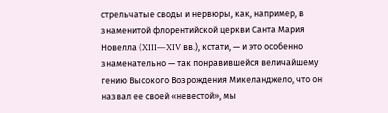стрельчатые своды и нервюры, как, например, в знаменитой флорентийской церкви Санта Мария Новелла (XIII—XIV вв.), кстати, — и это особенно знаменательно — так понравившейся величайшему гению Высокого Возрождения Микеланджело, что он назвал ее своей «невестой», мы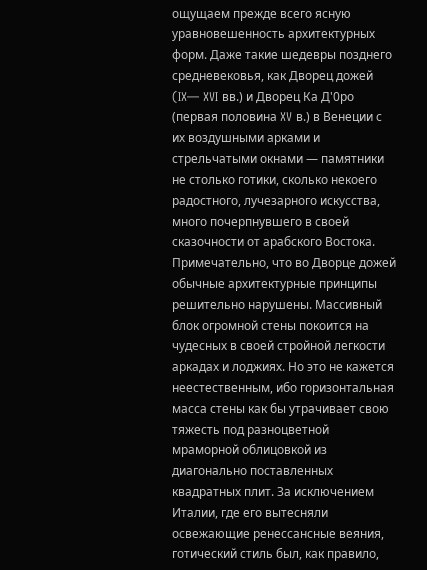ощущаем прежде всего ясную уравновешенность архитектурных форм. Даже такие шедевры позднего средневековья, как Дворец дожей (IX— XVI вв.) и Дворец Ка Д'0ро (первая половина XV в.) в Венеции с их воздушными арками и стрельчатыми окнами — памятники не столько готики, сколько некоего радостного, лучезарного искусства, много почерпнувшего в своей сказочности от арабского Востока. Примечательно, что во Дворце дожей обычные архитектурные принципы решительно нарушены. Массивный блок огромной стены покоится на чудесных в своей стройной легкости аркадах и лоджиях. Но это не кажется неестественным, ибо горизонтальная масса стены как бы утрачивает свою тяжесть под разноцветной мраморной облицовкой из диагонально поставленных квадратных плит. За исключением Италии, где его вытесняли освежающие ренессансные веяния, готический стиль был, как правило,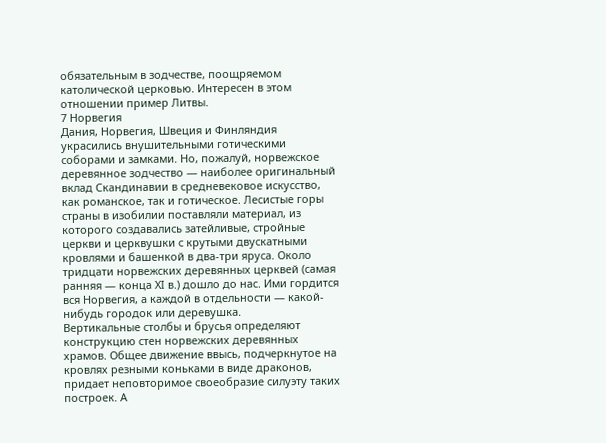обязательным в зодчестве, поощряемом католической церковью. Интересен в этом отношении пример Литвы.
7 Норвегия
Дания, Норвегия, Швеция и Финляндия украсились внушительными готическими соборами и замками. Но, пожалуй, норвежское деревянное зодчество — наиболее оригинальный вклад Скандинавии в средневековое искусство, как романское, так и готическое. Лесистые горы страны в изобилии поставляли материал, из которого создавались затейливые, стройные церкви и церквушки с крутыми двускатными кровлями и башенкой в два-три яруса. Около тридцати норвежских деревянных церквей (самая ранняя — конца XI в.) дошло до нас. Ими гордится вся Норвегия, а каждой в отдельности — какой-нибудь городок или деревушка.
Вертикальные столбы и брусья определяют конструкцию стен норвежских деревянных храмов. Общее движение ввысь, подчеркнутое на кровлях резными коньками в виде драконов, придает неповторимое своеобразие силуэту таких построек. А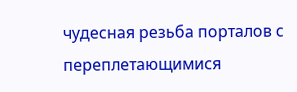чудесная резьба порталов с переплетающимися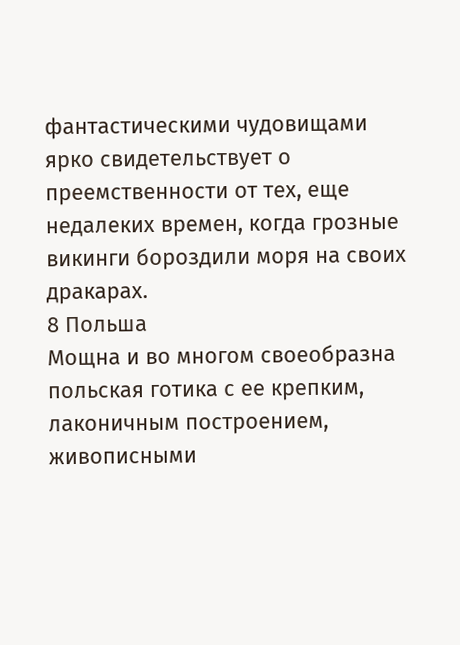фантастическими чудовищами ярко свидетельствует о преемственности от тех, еще недалеких времен, когда грозные викинги бороздили моря на своих дракарах.
8 Польша
Мощна и во многом своеобразна польская готика с ее крепким, лаконичным построением, живописными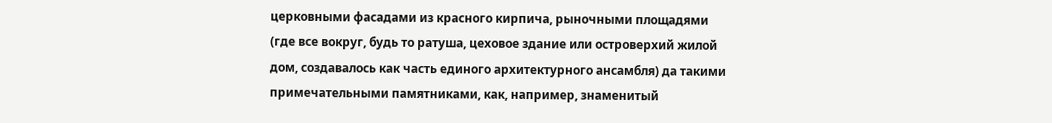церковными фасадами из красного кирпича, рыночными площадями (где все вокруг, будь то ратуша, цеховое здание или островерхий жилой дом, создавалось как часть единого архитектурного ансамбля) да такими примечательными памятниками, как, например, знаменитый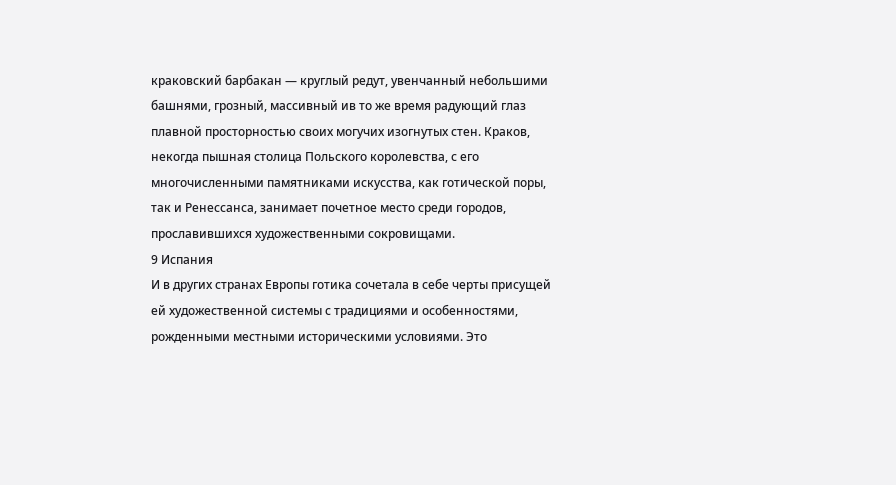краковский барбакан — круглый редут, увенчанный небольшими башнями, грозный, массивный ив то же время радующий глаз плавной просторностью своих могучих изогнутых стен. Краков, некогда пышная столица Польского королевства, с его многочисленными памятниками искусства, как готической поры, так и Ренессанса, занимает почетное место среди городов, прославившихся художественными сокровищами.
9 Испания
И в других странах Европы готика сочетала в себе черты присущей ей художественной системы с традициями и особенностями, рожденными местными историческими условиями. Это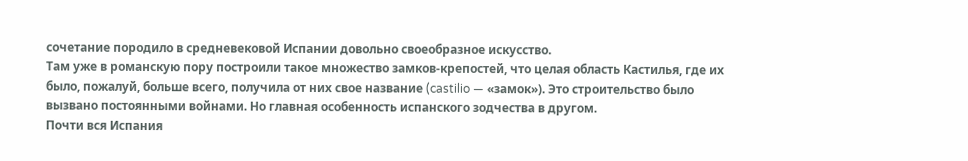сочетание породило в средневековой Испании довольно своеобразное искусство.
Там уже в романскую пору построили такое множество замков-крепостей, что целая область Кастилья, где их было, пожалуй, больше всего, получила от них свое название (castilio — «замок»). Это строительство было вызвано постоянными войнами. Но главная особенность испанского зодчества в другом.
Почти вся Испания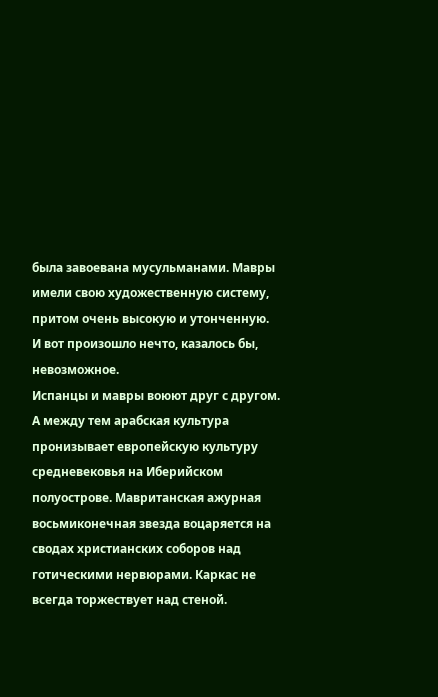была завоевана мусульманами. Мавры имели свою художественную систему, притом очень высокую и утонченную. И вот произошло нечто, казалось бы, невозможное.
Испанцы и мавры воюют друг с другом. А между тем арабская культура пронизывает европейскую культуру средневековья на Иберийском полуострове. Мавританская ажурная восьмиконечная звезда воцаряется на сводах христианских соборов над готическими нервюрами. Каркас не всегда торжествует над стеной.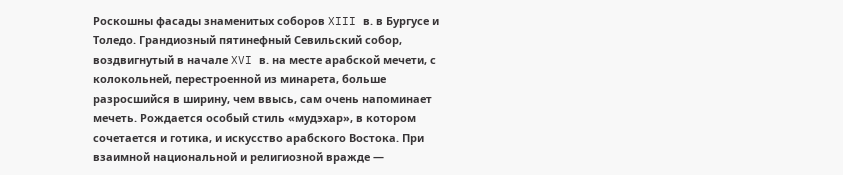Роскошны фасады знаменитых соборов XIII в. в Бургусе и Толедо. Грандиозный пятинефный Севильский собор, воздвигнутый в начале XVI в. на месте арабской мечети, с колокольней, перестроенной из минарета, больше разросшийся в ширину, чем ввысь, сам очень напоминает мечеть. Рождается особый стиль «мудэхар», в котором сочетается и готика, и искусство арабского Востока. При взаимной национальной и религиозной вражде —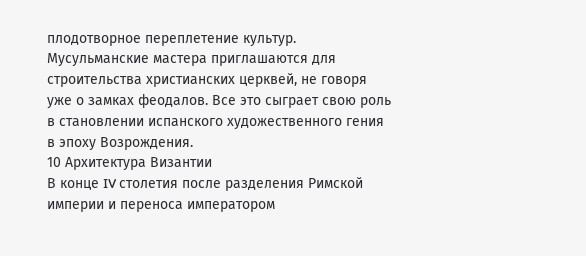плодотворное переплетение культур. Мусульманские мастера приглашаются для строительства христианских церквей, не говоря уже о замках феодалов. Все это сыграет свою роль в становлении испанского художественного гения в эпоху Возрождения.
10 Архитектура Византии
В конце IV столетия после разделения Римской империи и переноса императором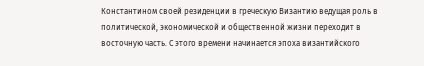Константином своей резиденции в греческую Византию ведущая роль в политической, экономической и общественной жизни переходит в восточную часть. С этого времени начинается эпоха византийского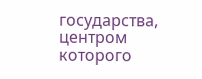государства, центром которого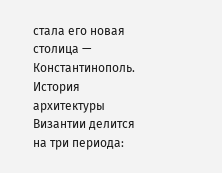стала его новая столица — Константинополь. История архитектуры Византии делится на три периода: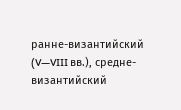ранне-византийский (V—VIII вв.), средне-византийский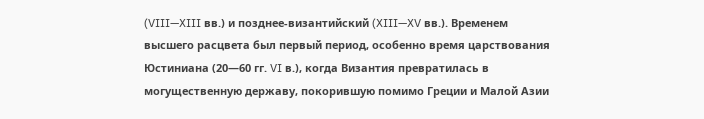(VIII—XIII вв.) и позднее-византийский (XIII—XV вв.). Временем высшего расцвета был первый период, особенно время царствования Юстиниана (20—60 гг. VI в.), когда Византия превратилась в могущественную державу, покорившую помимо Греции и Малой Азии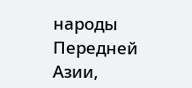народы Передней Азии,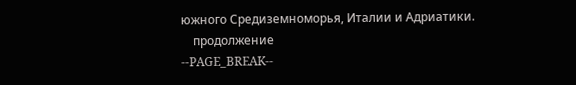южного Средиземноморья, Италии и Адриатики.
    продолжение
--PAGE_BREAK--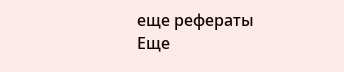еще рефераты
Еще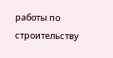работы по строительству